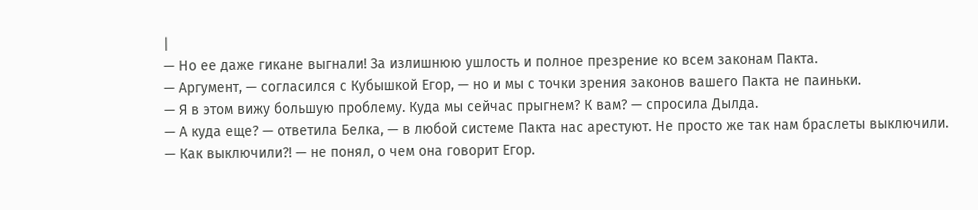|
— Но ее даже гикане выгнали! За излишнюю ушлость и полное презрение ко всем законам Пакта.
— Аргумент, — согласился с Кубышкой Егор, — но и мы с точки зрения законов вашего Пакта не паиньки.
— Я в этом вижу большую проблему. Куда мы сейчас прыгнем? К вам? — спросила Дылда.
— А куда еще? — ответила Белка, — в любой системе Пакта нас арестуют. Не просто же так нам браслеты выключили.
— Как выключили?! — не понял, о чем она говорит Егор.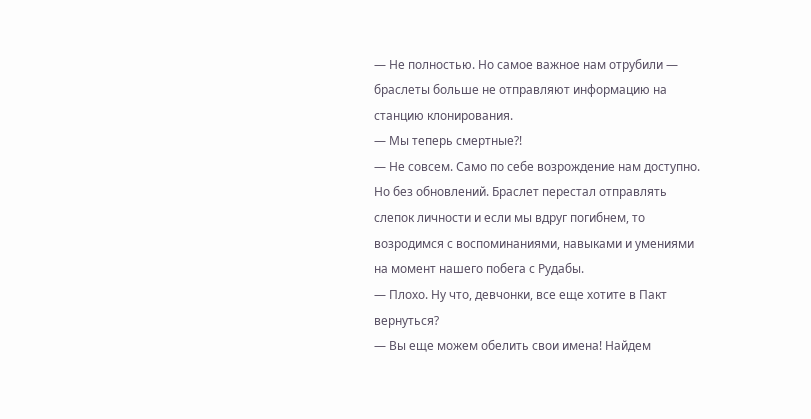— Не полностью. Но самое важное нам отрубили — браслеты больше не отправляют информацию на станцию клонирования.
— Мы теперь смертные?!
— Не совсем. Само по себе возрождение нам доступно. Но без обновлений. Браслет перестал отправлять слепок личности и если мы вдруг погибнем, то возродимся с воспоминаниями, навыками и умениями на момент нашего побега с Рудабы.
— Плохо. Ну что, девчонки, все еще хотите в Пакт вернуться?
— Вы еще можем обелить свои имена! Найдем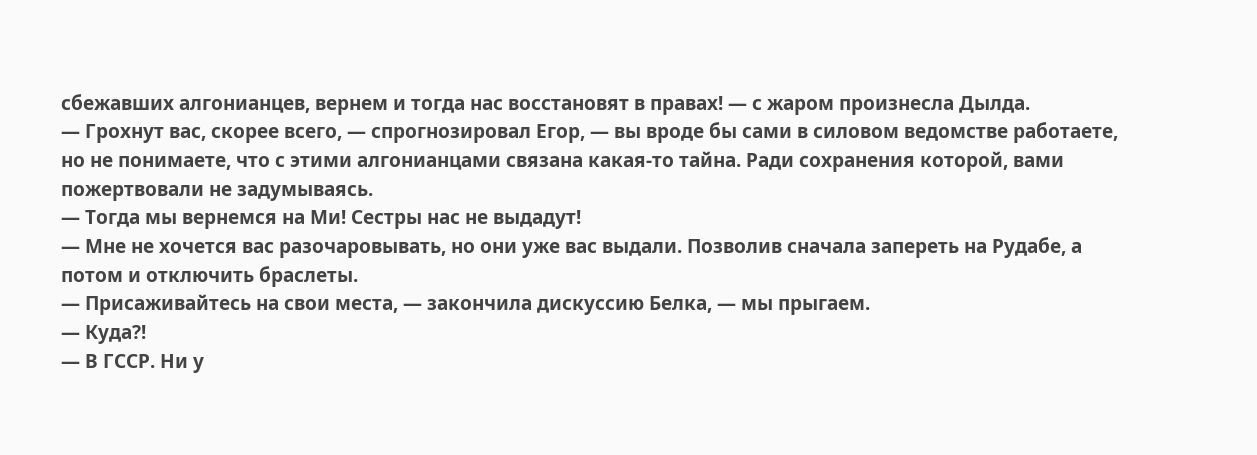сбежавших алгонианцев, вернем и тогда нас восстановят в правах! — с жаром произнесла Дылда.
— Грохнут вас, скорее всего, — спрогнозировал Егор, — вы вроде бы сами в силовом ведомстве работаете, но не понимаете, что с этими алгонианцами связана какая-то тайна. Ради сохранения которой, вами пожертвовали не задумываясь.
— Тогда мы вернемся на Ми! Сестры нас не выдадут!
— Мне не хочется вас разочаровывать, но они уже вас выдали. Позволив сначала запереть на Рудабе, а потом и отключить браслеты.
— Присаживайтесь на свои места, — закончила дискуссию Белка, — мы прыгаем.
— Куда?!
— В ГССР. Ни у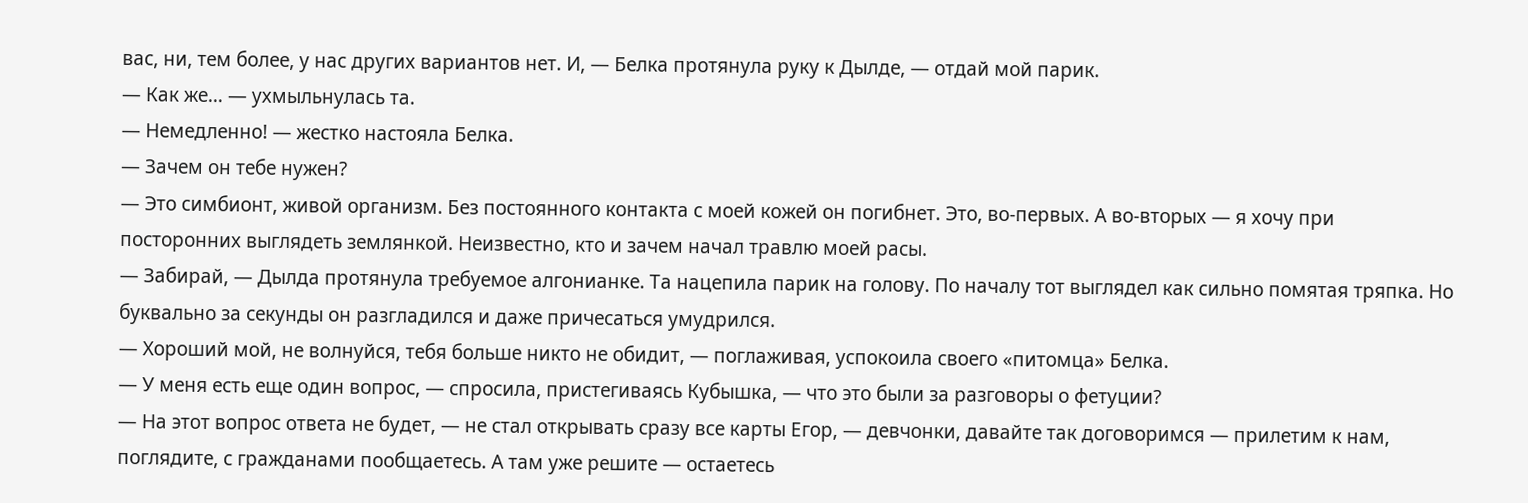вас, ни, тем более, у нас других вариантов нет. И, — Белка протянула руку к Дылде, — отдай мой парик.
— Как же… — ухмыльнулась та.
— Немедленно! — жестко настояла Белка.
— Зачем он тебе нужен?
— Это симбионт, живой организм. Без постоянного контакта с моей кожей он погибнет. Это, во-первых. А во-вторых — я хочу при посторонних выглядеть землянкой. Неизвестно, кто и зачем начал травлю моей расы.
— Забирай, — Дылда протянула требуемое алгонианке. Та нацепила парик на голову. По началу тот выглядел как сильно помятая тряпка. Но буквально за секунды он разгладился и даже причесаться умудрился.
— Хороший мой, не волнуйся, тебя больше никто не обидит, — поглаживая, успокоила своего «питомца» Белка.
— У меня есть еще один вопрос, — спросила, пристегиваясь Кубышка, — что это были за разговоры о фетуции?
— На этот вопрос ответа не будет, — не стал открывать сразу все карты Егор, — девчонки, давайте так договоримся — прилетим к нам, поглядите, с гражданами пообщаетесь. А там уже решите — остаетесь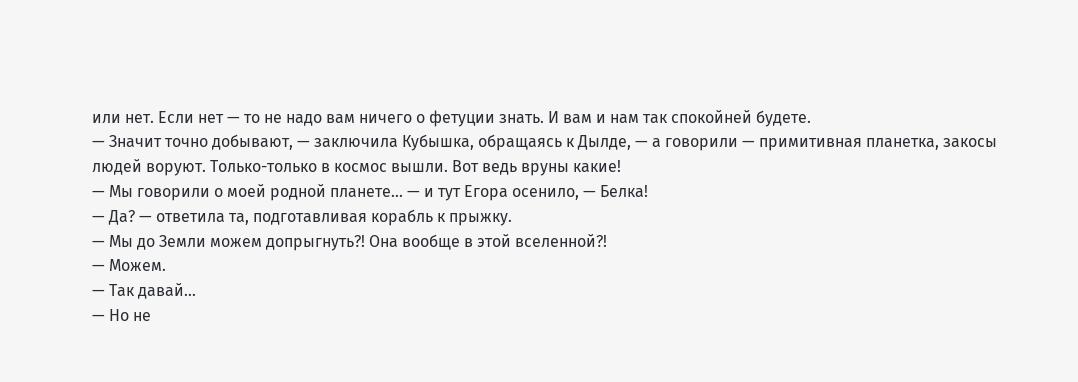или нет. Если нет — то не надо вам ничего о фетуции знать. И вам и нам так спокойней будете.
— Значит точно добывают, — заключила Кубышка, обращаясь к Дылде, — а говорили — примитивная планетка, закосы людей воруют. Только-только в космос вышли. Вот ведь вруны какие!
— Мы говорили о моей родной планете… — и тут Егора осенило, — Белка!
— Да? — ответила та, подготавливая корабль к прыжку.
— Мы до Земли можем допрыгнуть?! Она вообще в этой вселенной?!
— Можем.
— Так давай…
— Но не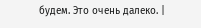будем. Это очень далеко. |